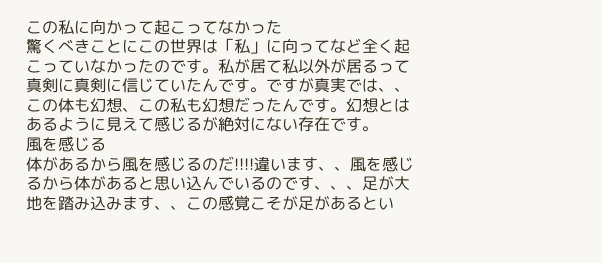この私に向かって起こってなかった
驚くべきことにこの世界は「私」に向ってなど全く起こっていなかったのです。私が居て私以外が居るって真剣に真剣に信じていたんです。ですが真実では、、この体も幻想、この私も幻想だったんです。幻想とはあるように見えて感じるが絶対にない存在です。
風を感じる
体があるから風を感じるのだ!!!!違います、、風を感じるから体があると思い込んでいるのです、、、足が大地を踏み込みます、、この感覚こそが足があるとい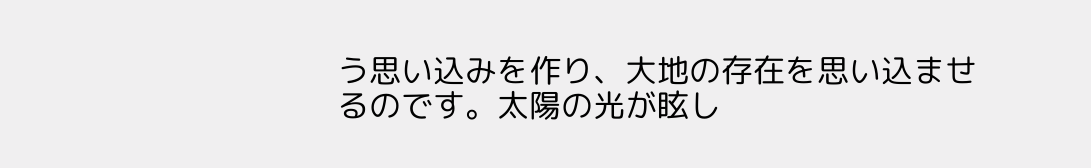う思い込みを作り、大地の存在を思い込ませるのです。太陽の光が眩し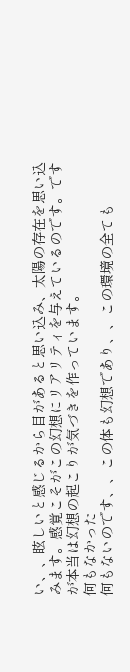い、、眩しいと感じるから目があると思い込み、太陽の存在を思い込みます。感覚こそがこの幻想にリアリティを与えているのです。ですが本当は幻想の起こりが気づきを作っています。
何もなかった
何もないのです、、この体も幻想であり、、この環境の全ても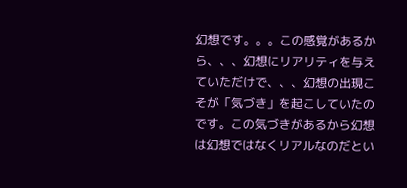幻想です。。。この感覚があるから、、、幻想にリアリティを与えていただけで、、、幻想の出現こそが「気づき」を起こしていたのです。この気づきがあるから幻想は幻想ではなくリアルなのだとい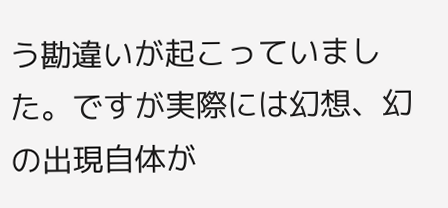う勘違いが起こっていました。ですが実際には幻想、幻の出現自体が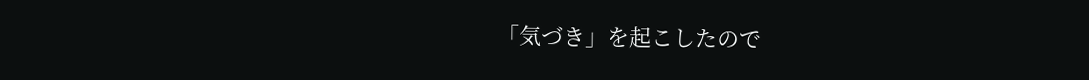「気づき」を起こしたので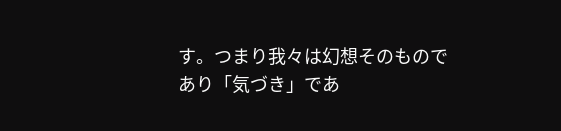す。つまり我々は幻想そのものであり「気づき」であ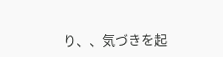り、、気づきを起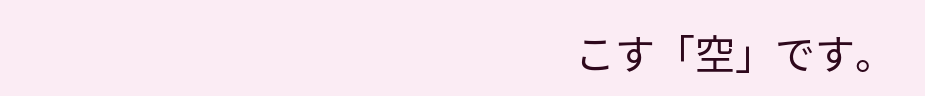こす「空」です。